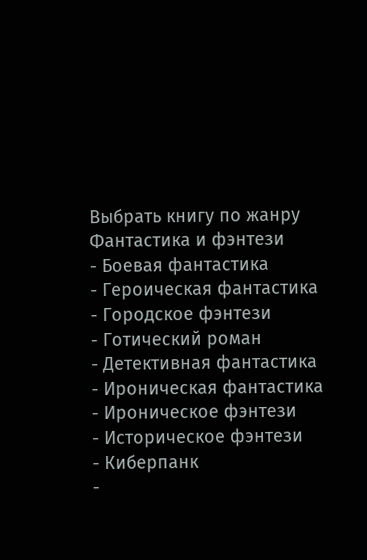Выбрать книгу по жанру
Фантастика и фэнтези
- Боевая фантастика
- Героическая фантастика
- Городское фэнтези
- Готический роман
- Детективная фантастика
- Ироническая фантастика
- Ироническое фэнтези
- Историческое фэнтези
- Киберпанк
-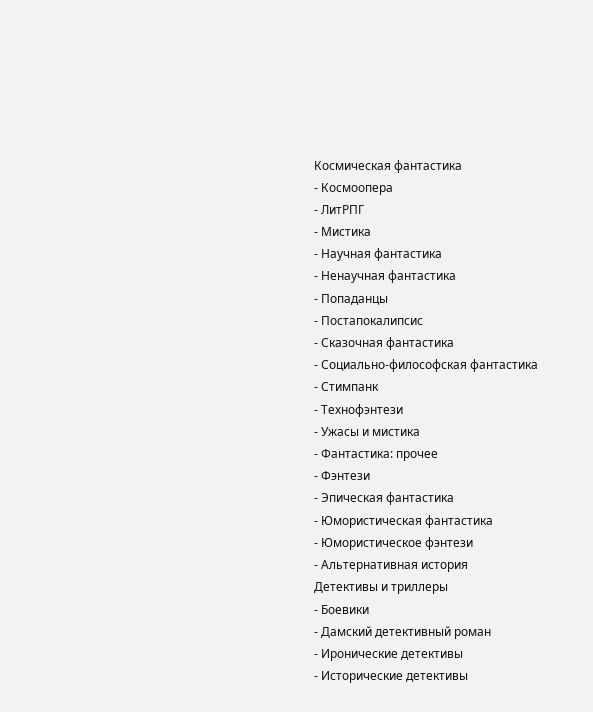Космическая фантастика
- Космоопера
- ЛитРПГ
- Мистика
- Научная фантастика
- Ненаучная фантастика
- Попаданцы
- Постапокалипсис
- Сказочная фантастика
- Социально-философская фантастика
- Стимпанк
- Технофэнтези
- Ужасы и мистика
- Фантастика: прочее
- Фэнтези
- Эпическая фантастика
- Юмористическая фантастика
- Юмористическое фэнтези
- Альтернативная история
Детективы и триллеры
- Боевики
- Дамский детективный роман
- Иронические детективы
- Исторические детективы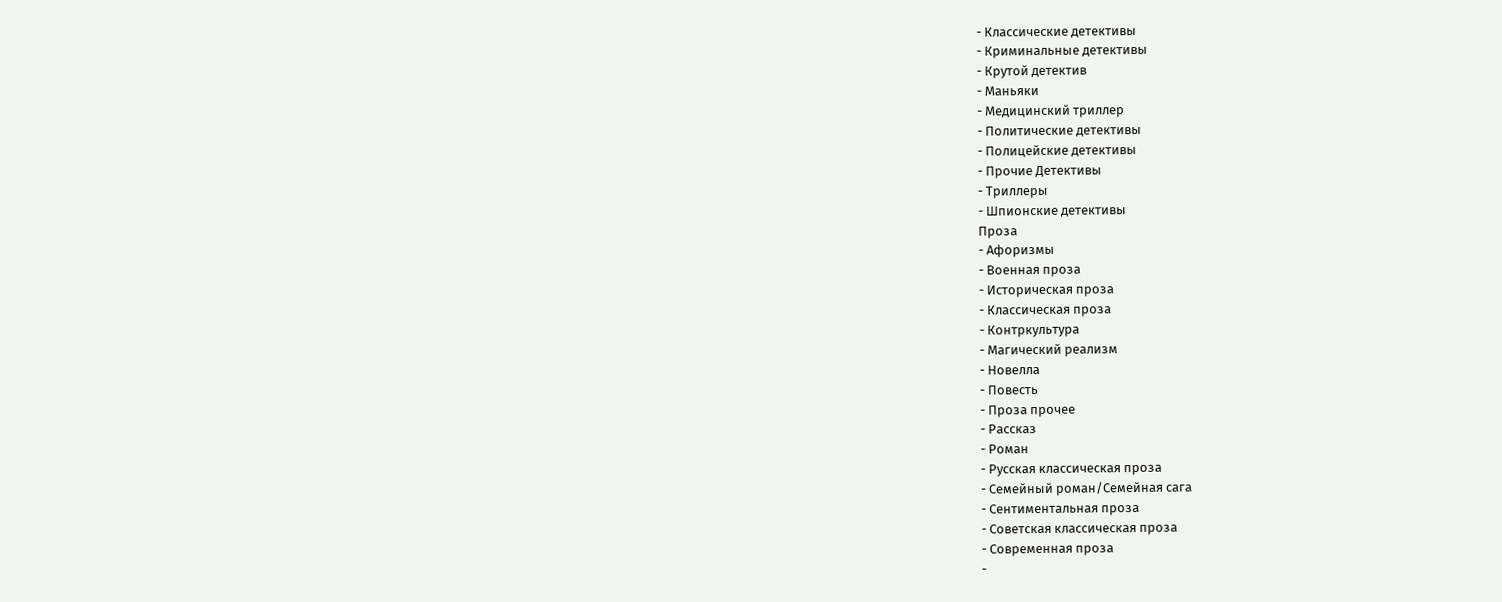- Классические детективы
- Криминальные детективы
- Крутой детектив
- Маньяки
- Медицинский триллер
- Политические детективы
- Полицейские детективы
- Прочие Детективы
- Триллеры
- Шпионские детективы
Проза
- Афоризмы
- Военная проза
- Историческая проза
- Классическая проза
- Контркультура
- Магический реализм
- Новелла
- Повесть
- Проза прочее
- Рассказ
- Роман
- Русская классическая проза
- Семейный роман/Семейная сага
- Сентиментальная проза
- Советская классическая проза
- Современная проза
-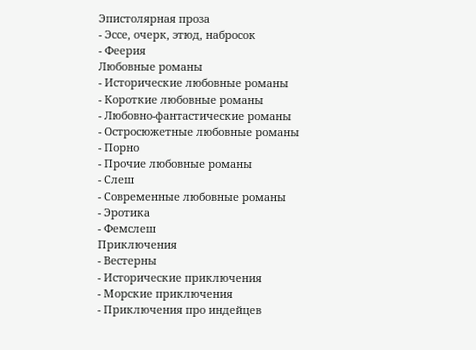Эпистолярная проза
- Эссе, очерк, этюд, набросок
- Феерия
Любовные романы
- Исторические любовные романы
- Короткие любовные романы
- Любовно-фантастические романы
- Остросюжетные любовные романы
- Порно
- Прочие любовные романы
- Слеш
- Современные любовные романы
- Эротика
- Фемслеш
Приключения
- Вестерны
- Исторические приключения
- Морские приключения
- Приключения про индейцев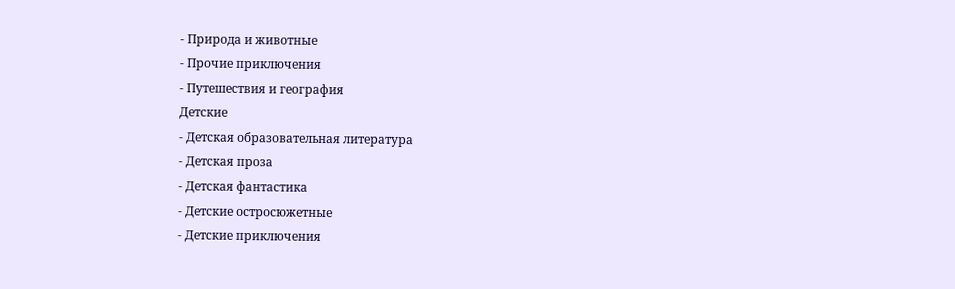- Природа и животные
- Прочие приключения
- Путешествия и география
Детские
- Детская образовательная литература
- Детская проза
- Детская фантастика
- Детские остросюжетные
- Детские приключения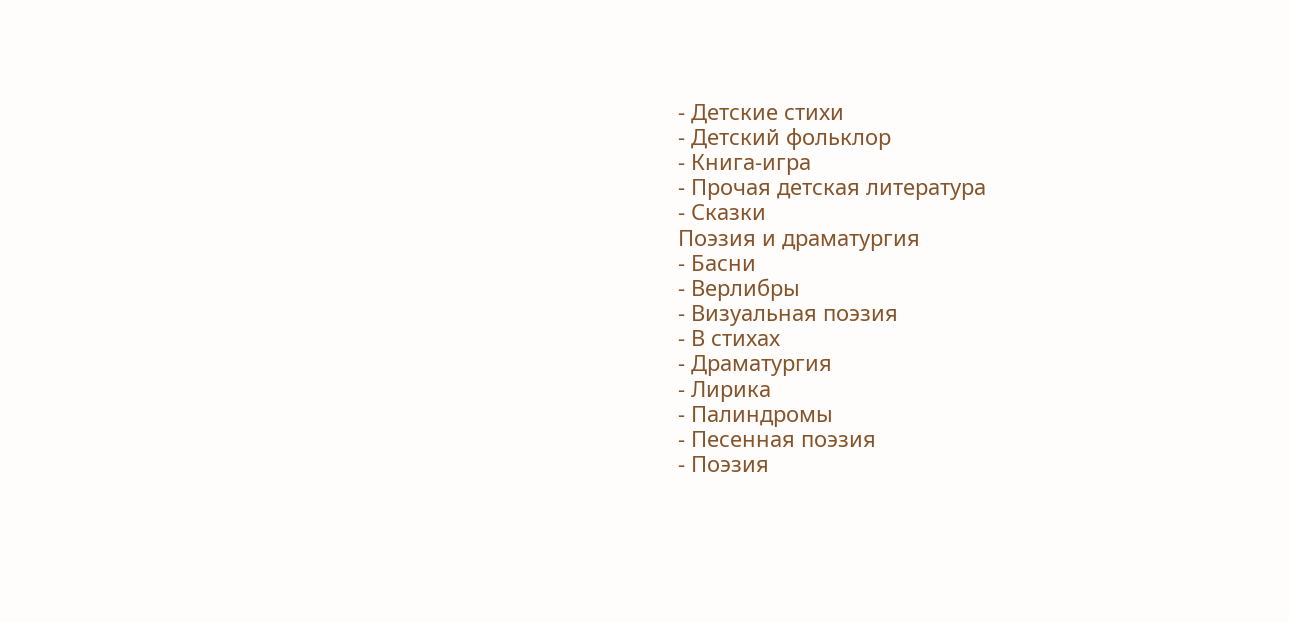- Детские стихи
- Детский фольклор
- Книга-игра
- Прочая детская литература
- Сказки
Поэзия и драматургия
- Басни
- Верлибры
- Визуальная поэзия
- В стихах
- Драматургия
- Лирика
- Палиндромы
- Песенная поэзия
- Поэзия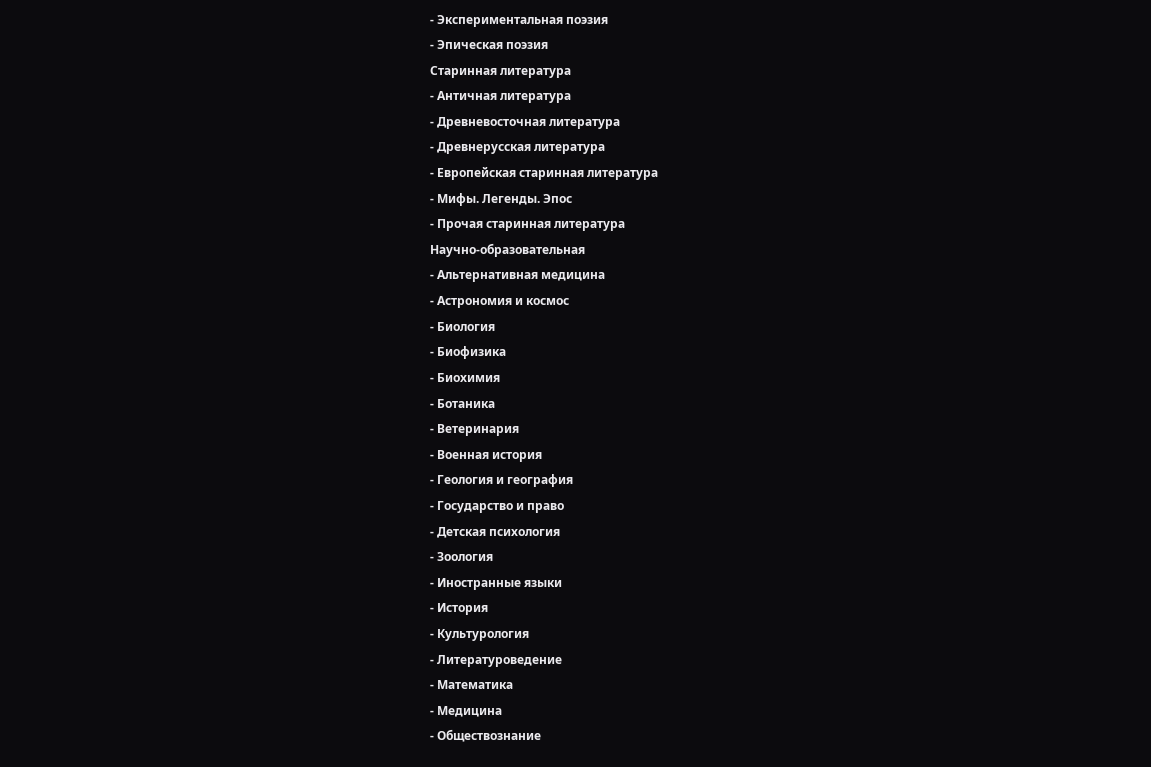- Экспериментальная поэзия
- Эпическая поэзия
Старинная литература
- Античная литература
- Древневосточная литература
- Древнерусская литература
- Европейская старинная литература
- Мифы. Легенды. Эпос
- Прочая старинная литература
Научно-образовательная
- Альтернативная медицина
- Астрономия и космос
- Биология
- Биофизика
- Биохимия
- Ботаника
- Ветеринария
- Военная история
- Геология и география
- Государство и право
- Детская психология
- Зоология
- Иностранные языки
- История
- Культурология
- Литературоведение
- Математика
- Медицина
- Обществознание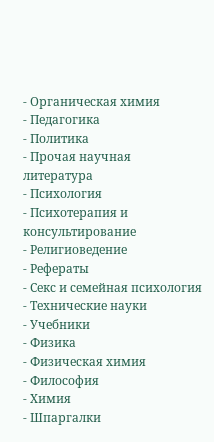- Органическая химия
- Педагогика
- Политика
- Прочая научная литература
- Психология
- Психотерапия и консультирование
- Религиоведение
- Рефераты
- Секс и семейная психология
- Технические науки
- Учебники
- Физика
- Физическая химия
- Философия
- Химия
- Шпаргалки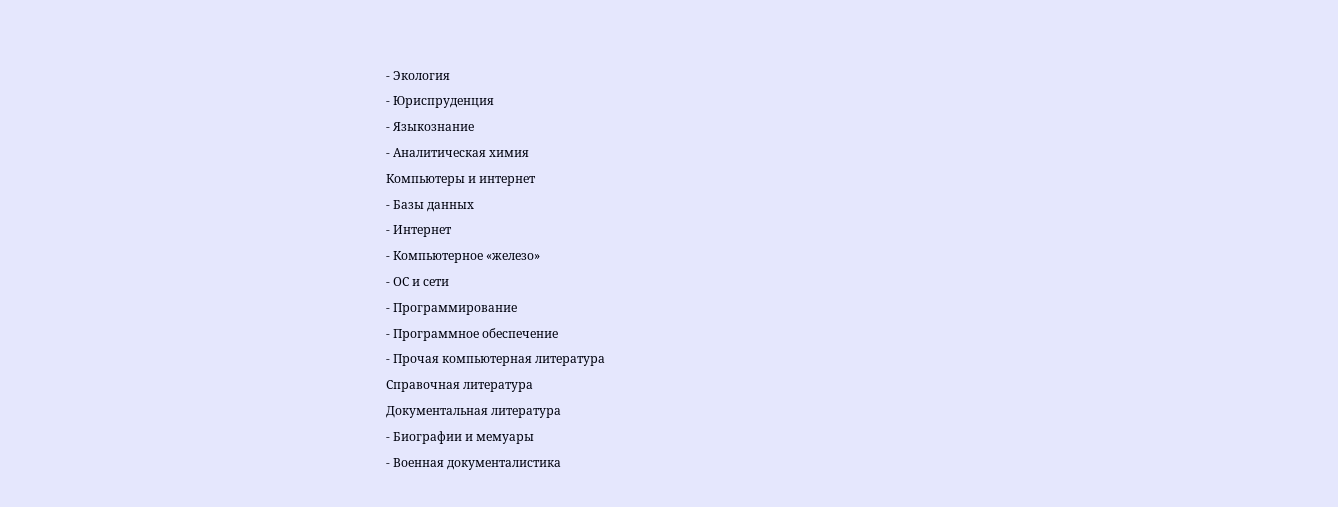- Экология
- Юриспруденция
- Языкознание
- Аналитическая химия
Компьютеры и интернет
- Базы данных
- Интернет
- Компьютерное «железо»
- ОС и сети
- Программирование
- Программное обеспечение
- Прочая компьютерная литература
Справочная литература
Документальная литература
- Биографии и мемуары
- Военная документалистика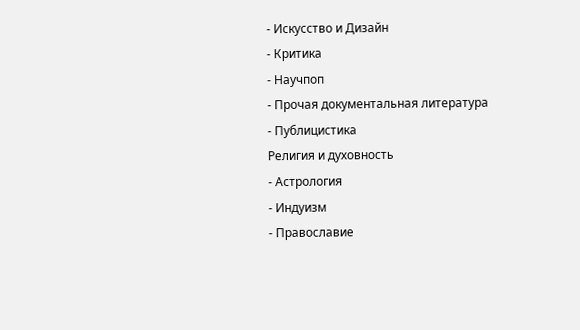- Искусство и Дизайн
- Критика
- Научпоп
- Прочая документальная литература
- Публицистика
Религия и духовность
- Астрология
- Индуизм
- Православие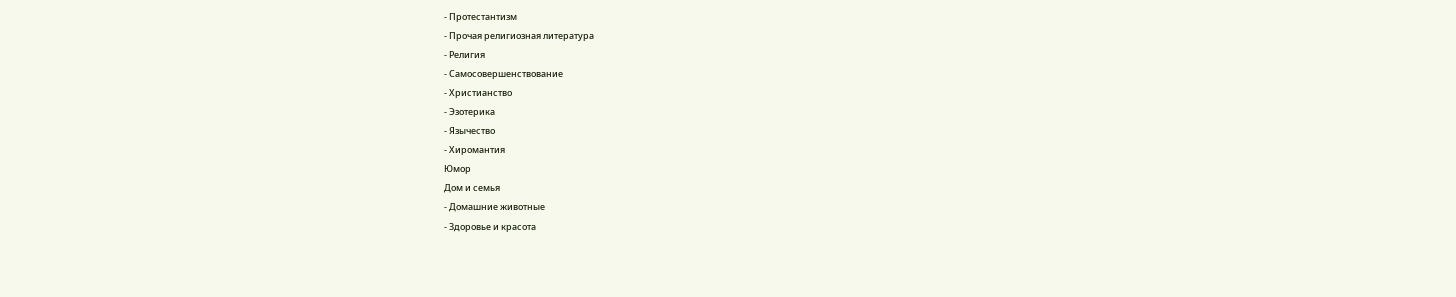- Протестантизм
- Прочая религиозная литература
- Религия
- Самосовершенствование
- Христианство
- Эзотерика
- Язычество
- Хиромантия
Юмор
Дом и семья
- Домашние животные
- Здоровье и красота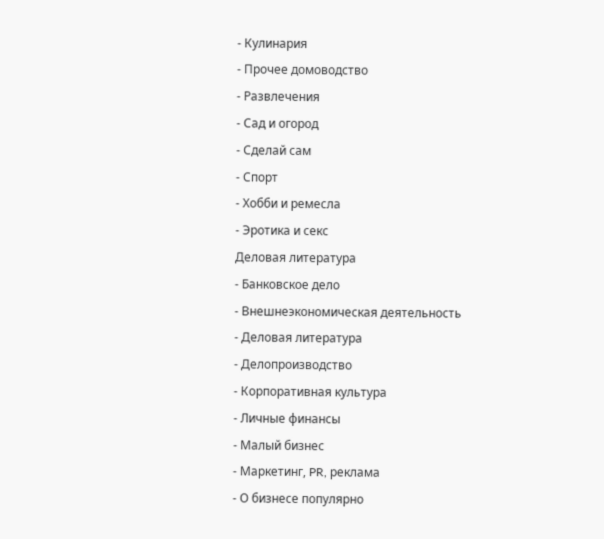- Кулинария
- Прочее домоводство
- Развлечения
- Сад и огород
- Сделай сам
- Спорт
- Хобби и ремесла
- Эротика и секс
Деловая литература
- Банковское дело
- Внешнеэкономическая деятельность
- Деловая литература
- Делопроизводство
- Корпоративная культура
- Личные финансы
- Малый бизнес
- Маркетинг, PR, реклама
- О бизнесе популярно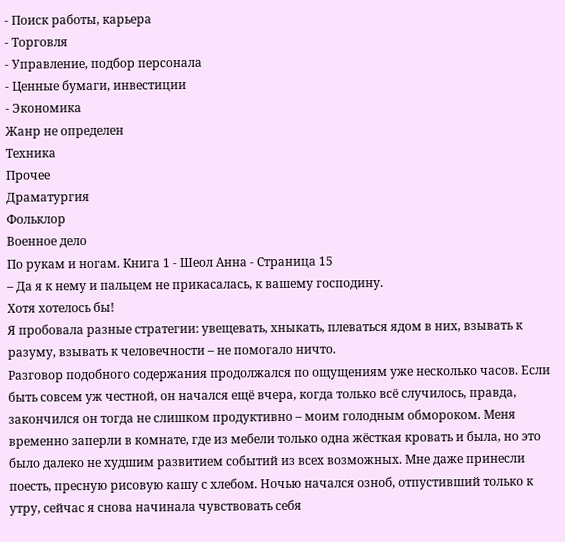- Поиск работы, карьера
- Торговля
- Управление, подбор персонала
- Ценные бумаги, инвестиции
- Экономика
Жанр не определен
Техника
Прочее
Драматургия
Фольклор
Военное дело
По рукам и ногам. Книга 1 - Шеол Анна - Страница 15
– Да я к нему и пальцем не прикасалась, к вашему господину.
Хотя хотелось бы!
Я пробовала разные стратегии: увещевать, хныкать, плеваться ядом в них, взывать к разуму, взывать к человечности – не помогало ничто.
Разговор подобного содержания продолжался по ощущениям уже несколько часов. Если быть совсем уж честной, он начался ещё вчера, когда только всё случилось, правда, закончился он тогда не слишком продуктивно – моим голодным обмороком. Меня временно заперли в комнате, где из мебели только одна жёсткая кровать и была, но это было далеко не худшим развитием событий из всех возможных. Мне даже принесли поесть, пресную рисовую кашу с хлебом. Ночью начался озноб, отпустивший только к утру, сейчас я снова начинала чувствовать себя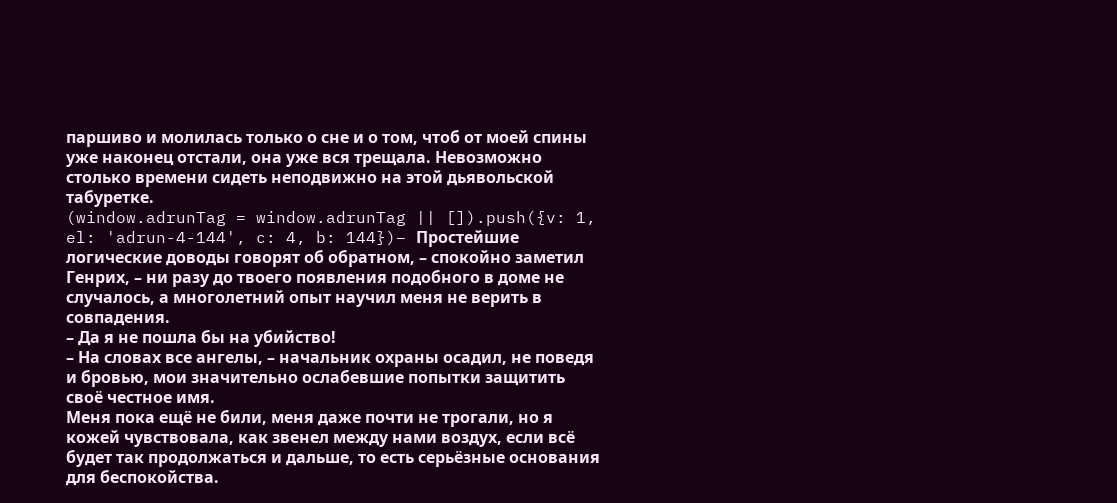паршиво и молилась только о сне и о том, чтоб от моей спины уже наконец отстали, она уже вся трещала. Невозможно столько времени сидеть неподвижно на этой дьявольской табуретке.
(window.adrunTag = window.adrunTag || []).push({v: 1, el: 'adrun-4-144', c: 4, b: 144})– Простейшие логические доводы говорят об обратном, – спокойно заметил Генрих, – ни разу до твоего появления подобного в доме не случалось, а многолетний опыт научил меня не верить в совпадения.
– Да я не пошла бы на убийство!
– На словах все ангелы, – начальник охраны осадил, не поведя и бровью, мои значительно ослабевшие попытки защитить своё честное имя.
Меня пока ещё не били, меня даже почти не трогали, но я кожей чувствовала, как звенел между нами воздух, если всё будет так продолжаться и дальше, то есть серьёзные основания для беспокойства.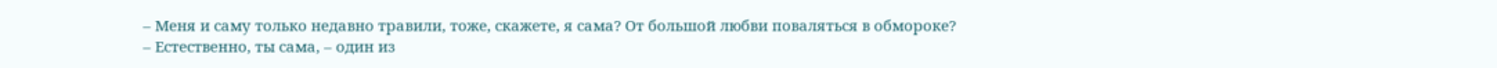– Меня и саму только недавно травили, тоже, скажете, я сама? От большой любви поваляться в обмороке?
– Естественно, ты сама, – один из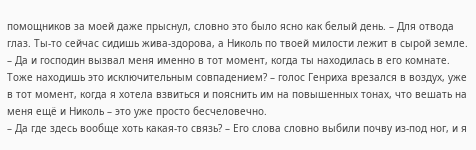помощников за моей даже прыснул, словно это было ясно как белый день. – Для отвода глаз. Ты-то сейчас сидишь жива-здорова, а Николь по твоей милости лежит в сырой земле.
– Да и господин вызвал меня именно в тот момент, когда ты находилась в его комнате. Тоже находишь это исключительным совпадением? – голос Генриха врезался в воздух, уже в тот момент, когда я хотела взвиться и пояснить им на повышенных тонах, что вешать на меня ещё и Николь – это уже просто бесчеловечно.
– Да где здесь вообще хоть какая-то связь? – Его слова словно выбили почву из-под ног, и я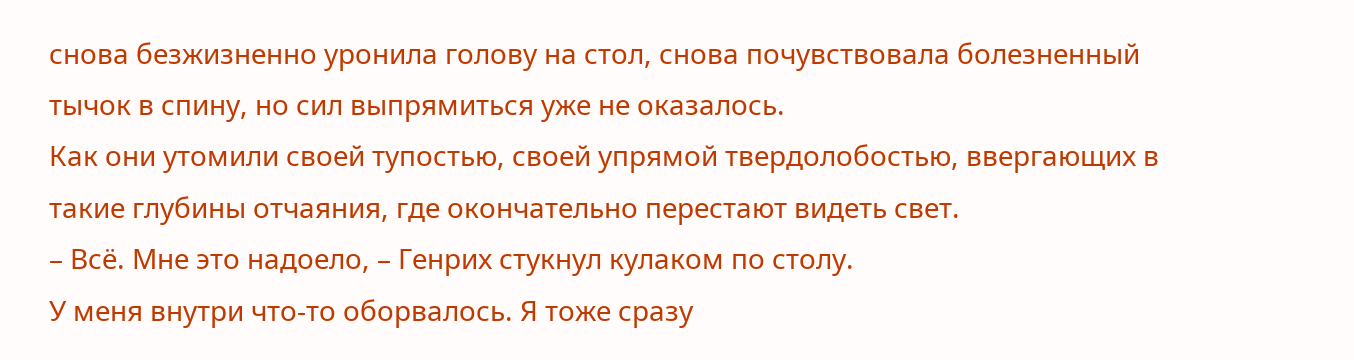снова безжизненно уронила голову на стол, снова почувствовала болезненный тычок в спину, но сил выпрямиться уже не оказалось.
Как они утомили своей тупостью, своей упрямой твердолобостью, ввергающих в такие глубины отчаяния, где окончательно перестают видеть свет.
– Всё. Мне это надоело, – Генрих стукнул кулаком по столу.
У меня внутри что-то оборвалось. Я тоже сразу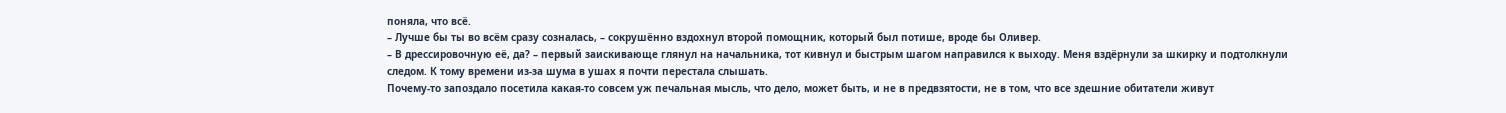поняла, что всё.
– Лучше бы ты во всём сразу созналась, – сокрушённо вздохнул второй помощник, который был потише, вроде бы Оливер.
– В дрессировочную её, да? – первый заискивающе глянул на начальника, тот кивнул и быстрым шагом направился к выходу. Меня вздёрнули за шкирку и подтолкнули следом. К тому времени из-за шума в ушах я почти перестала слышать.
Почему-то запоздало посетила какая-то совсем уж печальная мысль, что дело, может быть, и не в предвзятости, не в том, что все здешние обитатели живут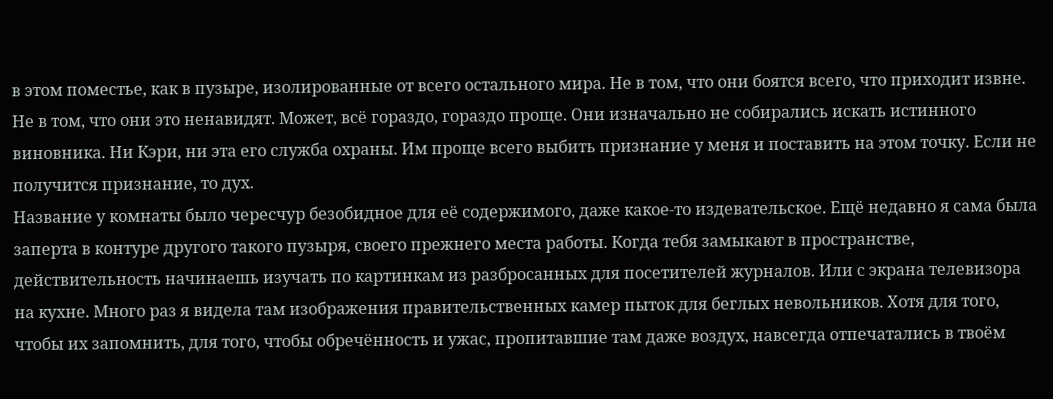в этом поместье, как в пузыре, изолированные от всего остального мира. Не в том, что они боятся всего, что приходит извне. Не в том, что они это ненавидят. Может, всё гораздо, гораздо проще. Они изначально не собирались искать истинного виновника. Ни Кэри, ни эта его служба охраны. Им проще всего выбить признание у меня и поставить на этом точку. Если не получится признание, то дух.
Название у комнаты было чересчур безобидное для её содержимого, даже какое-то издевательское. Ещё недавно я сама была заперта в контуре другого такого пузыря, своего прежнего места работы. Когда тебя замыкают в пространстве, действительность начинаешь изучать по картинкам из разбросанных для посетителей журналов. Или с экрана телевизора на кухне. Много раз я видела там изображения правительственных камер пыток для беглых невольников. Хотя для того, чтобы их запомнить, для того, чтобы обречённость и ужас, пропитавшие там даже воздух, навсегда отпечатались в твоём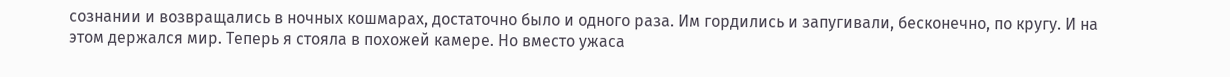сознании и возвращались в ночных кошмарах, достаточно было и одного раза. Им гордились и запугивали, бесконечно, по кругу. И на этом держался мир. Теперь я стояла в похожей камере. Но вместо ужаса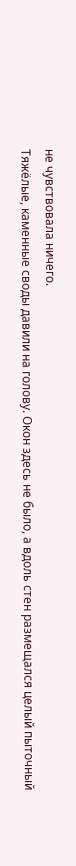не чувствовала ничего.
Тяжёлые, каменные своды давили на голову. Окон здесь не было, а вдоль стен размещался целый пыточный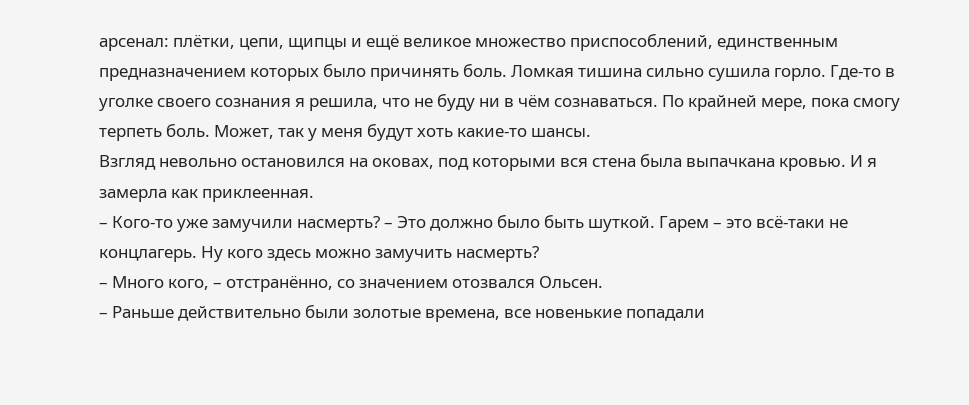арсенал: плётки, цепи, щипцы и ещё великое множество приспособлений, единственным предназначением которых было причинять боль. Ломкая тишина сильно сушила горло. Где-то в уголке своего сознания я решила, что не буду ни в чём сознаваться. По крайней мере, пока смогу терпеть боль. Может, так у меня будут хоть какие-то шансы.
Взгляд невольно остановился на оковах, под которыми вся стена была выпачкана кровью. И я замерла как приклеенная.
– Кого-то уже замучили насмерть? – Это должно было быть шуткой. Гарем – это всё-таки не концлагерь. Ну кого здесь можно замучить насмерть?
– Много кого, – отстранённо, со значением отозвался Ольсен.
– Раньше действительно были золотые времена, все новенькие попадали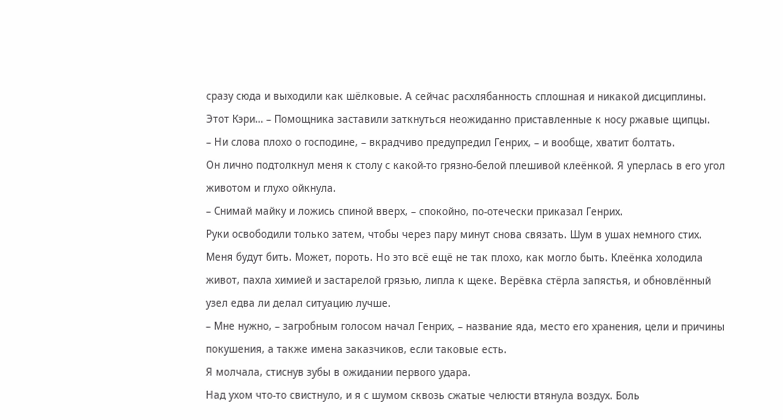сразу сюда и выходили как шёлковые. А сейчас расхлябанность сплошная и никакой дисциплины. Этот Кэри… – Помощника заставили заткнуться неожиданно приставленные к носу ржавые щипцы.
– Ни слова плохо о господине, – вкрадчиво предупредил Генрих, – и вообще, хватит болтать.
Он лично подтолкнул меня к столу с какой-то грязно-белой плешивой клеёнкой. Я уперлась в его угол животом и глухо ойкнула.
– Снимай майку и ложись спиной вверх, – спокойно, по-отечески приказал Генрих.
Руки освободили только затем, чтобы через пару минут снова связать. Шум в ушах немного стих. Меня будут бить. Может, пороть. Но это всё ещё не так плохо, как могло быть. Клеёнка холодила живот, пахла химией и застарелой грязью, липла к щеке. Верёвка стёрла запястья, и обновлённый узел едва ли делал ситуацию лучше.
– Мне нужно, – загробным голосом начал Генрих, – название яда, место его хранения, цели и причины покушения, а также имена заказчиков, если таковые есть.
Я молчала, стиснув зубы в ожидании первого удара.
Над ухом что-то свистнуло, и я с шумом сквозь сжатые челюсти втянула воздух. Боль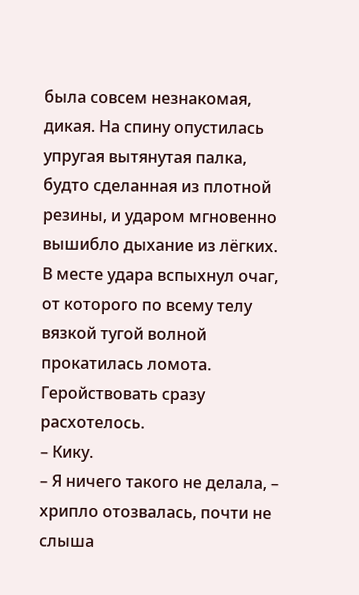была совсем незнакомая, дикая. На спину опустилась упругая вытянутая палка, будто сделанная из плотной резины, и ударом мгновенно вышибло дыхание из лёгких. В месте удара вспыхнул очаг, от которого по всему телу вязкой тугой волной прокатилась ломота. Геройствовать сразу расхотелось.
– Кику.
– Я ничего такого не делала, – хрипло отозвалась, почти не слыша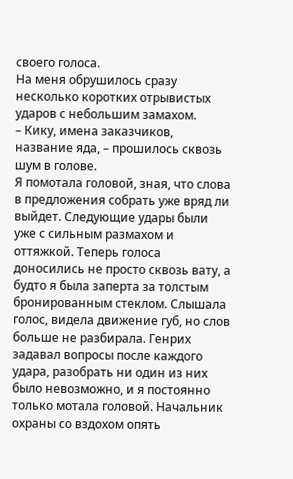своего голоса.
На меня обрушилось сразу несколько коротких отрывистых ударов с небольшим замахом.
– Кику, имена заказчиков, название яда, – прошилось сквозь шум в голове.
Я помотала головой, зная, что слова в предложения собрать уже вряд ли выйдет. Следующие удары были уже с сильным размахом и оттяжкой. Теперь голоса доносились не просто сквозь вату, а будто я была заперта за толстым бронированным стеклом. Слышала голос, видела движение губ, но слов больше не разбирала. Генрих задавал вопросы после каждого удара, разобрать ни один из них было невозможно, и я постоянно только мотала головой. Начальник охраны со вздохом опять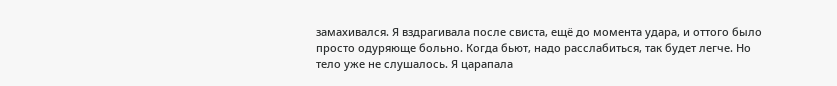замахивался. Я вздрагивала после свиста, ещё до момента удара, и оттого было просто одуряюще больно. Когда бьют, надо расслабиться, так будет легче. Но тело уже не слушалось. Я царапала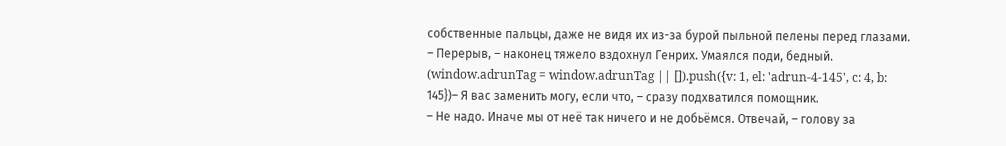собственные пальцы, даже не видя их из-за бурой пыльной пелены перед глазами.
– Перерыв, – наконец тяжело вздохнул Генрих. Умаялся поди, бедный.
(window.adrunTag = window.adrunTag || []).push({v: 1, el: 'adrun-4-145', c: 4, b: 145})– Я вас заменить могу, если что, – сразу подхватился помощник.
– Не надо. Иначе мы от неё так ничего и не добьёмся. Отвечай, – голову за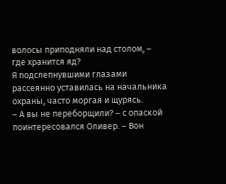волосы приподняли над столом, – где хранится яд?
Я подслепнувшими глазами рассеянно уставилась на начальника охраны, часто моргая и щурясь.
– А вы не переборщили? – с опаской поинтересовался Оливер. – Вон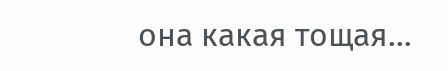она какая тощая…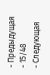- Предыдущая
- 15/48
- Следующая